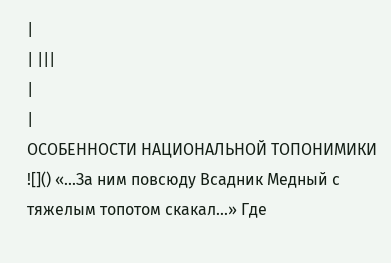|
| |||
|
|
ОСОБЕННОСТИ НАЦИОНАЛЬНОЙ ТОПОНИМИКИ ![]() «...За ним повсюду Всадник Медный с тяжелым топотом скакал...» Где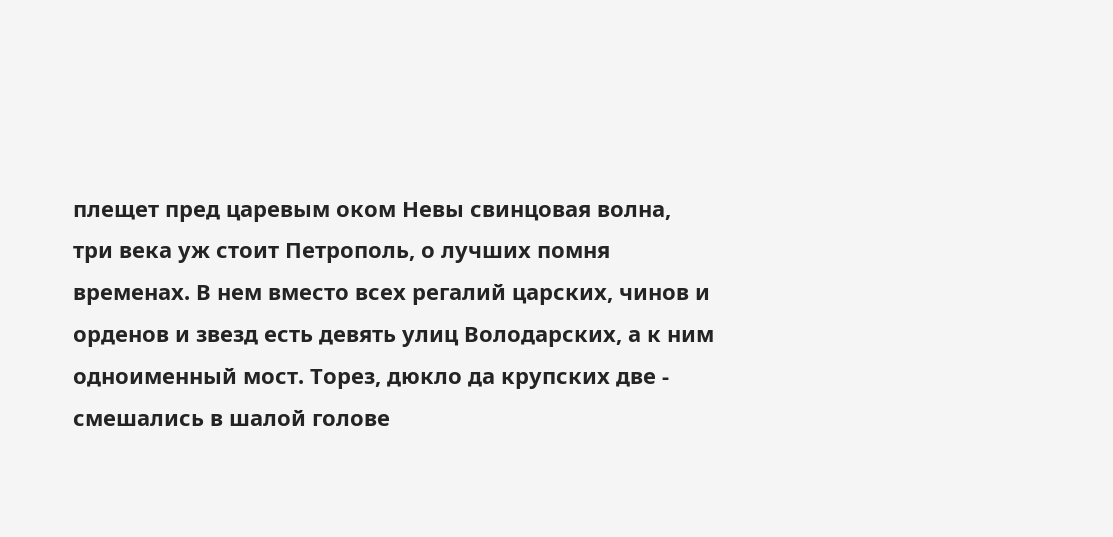плещет пред царевым оком Невы свинцовая волна, три века уж стоит Петрополь, о лучших помня временах. В нем вместо всех регалий царских, чинов и орденов и звезд есть девять улиц Володарских, а к ним одноименный мост. Торез, дюкло да крупских две - смешались в шалой голове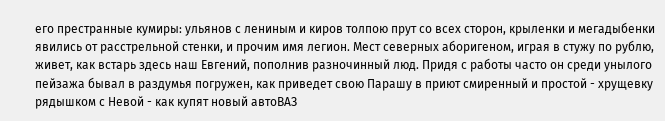его престранные кумиры: ульянов с лениным и киров толпою прут со всех сторон, крыленки и мегадыбенки явились от расстрельной стенки, и прочим имя легион. Мест северных аборигеном, играя в стужу по рублю, живет, как встарь здесь наш Евгений, пополнив разночинный люд. Придя с работы часто он среди унылого пейзажа бывал в раздумья погружен, как приведет свою Парашу в приют смиренный и простой - хрущевку рядышком с Невой - как купят новый автоВАЗ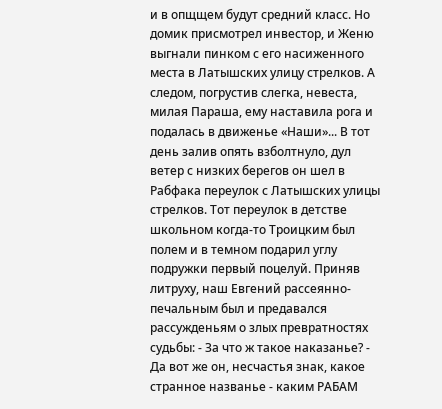и в опщщем будут средний класс. Но домик присмотрел инвестор, и Женю выгнали пинком с его насиженного места в Латышских улицу стрелков. А следом, погрустив слегка, невеста, милая Параша, ему наставила рога и подалась в движенье «Наши»... В тот день залив опять взболтнуло, дул ветер с низких берегов он шел в Рабфака переулок с Латышских улицы стрелков. Тот переулок в детстве школьном когда-то Троицким был полем и в темном подарил углу подружки первый поцелуй. Приняв литруху, наш Евгений рассеянно-печальным был и предавался рассужденьям о злых превратностях судьбы: - За что ж такое наказанье? - Да вот же он, несчастья знак, какое странное названье - каким РАБАМ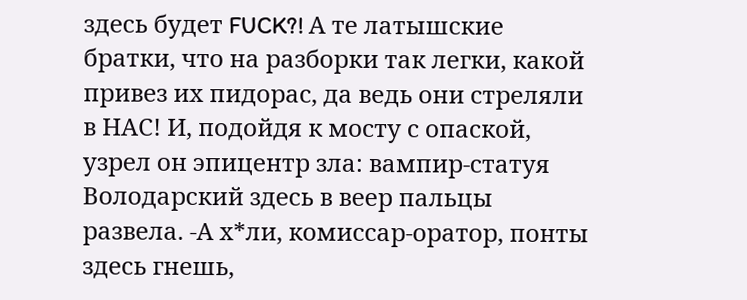здесь будет FUCK?! А те латышские братки, что на разборки так легки, какой привез их пидорас, да ведь они стреляли в НАС! И, подойдя к мосту с опаской, узрел он эпицентр зла: вампир-статуя Володарский здесь в веер пальцы развела. -А х*ли, комиссар-оратор, понты здесь гнешь,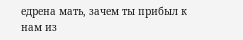едрена мать, зачем ты прибыл к нам из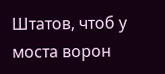Штатов, чтоб у моста ворон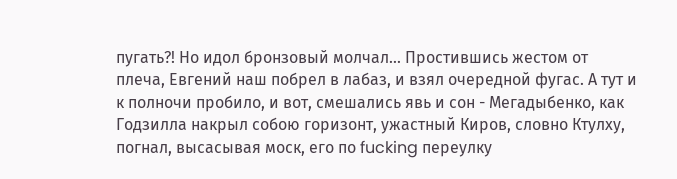пугать?! Но идол бронзовый молчал... Простившись жестом от плеча, Евгений наш побрел в лабаз, и взял очередной фугас. А тут и к полночи пробило, и вот, смешались явь и сон - Мегадыбенко, как Годзилла накрыл собою горизонт, ужастный Киров, словно Ктулху, погнал, высасывая моск, его по fucking переулку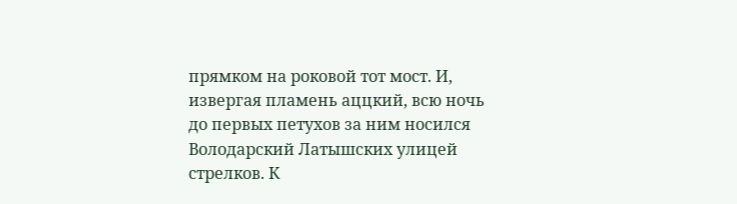прямком на роковой тот мост. И, извергая пламень аццкий, всю ночь до первых петухов за ним носился Володарский Латышских улицей стрелков. К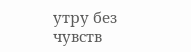утру без чувств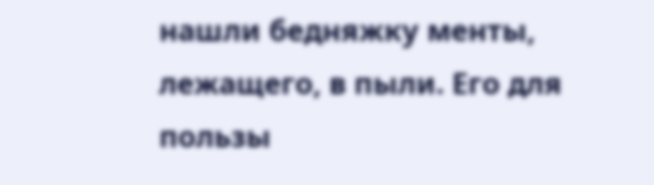нашли бедняжку менты, лежащего, в пыли. Его для пользы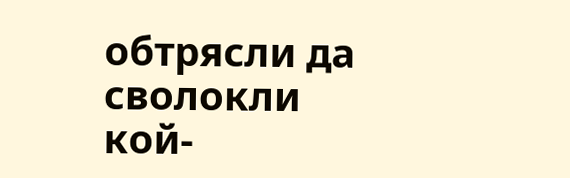обтрясли да сволокли кой-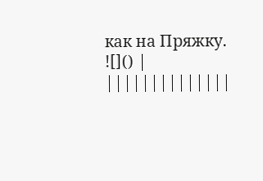как на Пряжку. ![]() |
||||||||||||||